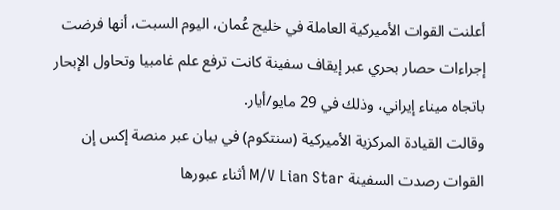أعلنت القوات الأميركية العاملة في خليج عُمان، اليوم السبت، أنها فرضت إجراءات حصار بحري عبر إيقاف سفينة كانت ترفع علم غامبيا وتحاول الإبحار باتجاه ميناء إيراني، وذلك في 29 مايو/أيار.
وقالت القيادة المركزية الأميركية (سنتكوم) في بيان عبر منصة إكس إن القوات رصدت السفينة M/V Lian Star أثناء عبورها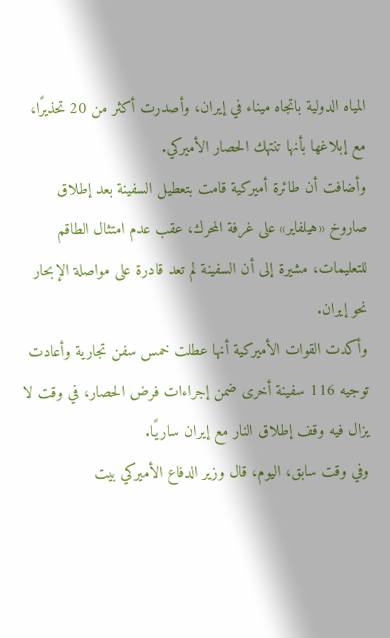المياه الدولية باتجاه ميناء في إيران، وأصدرت أكثر من 20 تحذيرًا، مع إبلاغها بأنها تنتهك الحصار الأميركي.
وأضافت أن طائرة أميركية قامت بتعطيل السفينة بعد إطلاق صاروخ «هيلفاير» على غرفة المحرك، عقب عدم امتثال الطاقم للتعليمات، مشيرة إلى أن السفينة لم تعد قادرة على مواصلة الإبحار نحو إيران.
وأكدت القوات الأميركية أنها عطلت خمس سفن تجارية وأعادت توجيه 116 سفينة أخرى ضمن إجراءات فرض الحصار، في وقت لا يزال فيه وقف إطلاق النار مع إيران ساريًا.
وفي وقت سابق، اليوم، قال وزير الدفاع الأميركي بيت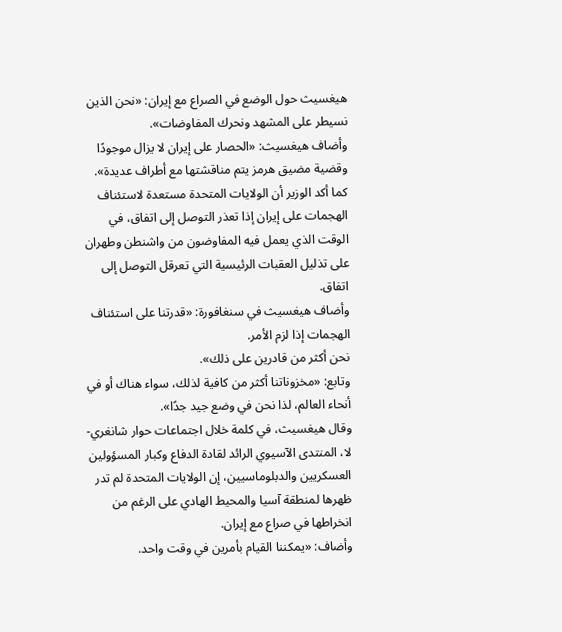هيغسيث حول الوضع في الصراع مع إيران: «نحن الذين نسيطر على المشهد ونحرك المفاوضات».
وأضاف هيغسيث: «الحصار على إيران لا يزال موجودًا وقضية مضيق هرمز يتم مناقشتها مع أطراف عديدة».
كما أكد الوزير أن الولايات المتحدة مستعدة لاستئناف الهجمات على إيران إذا تعذر التوصل إلى اتفاق، في الوقت الذي يعمل فيه المفاوضون من واشنطن وطهران على تذليل العقبات الرئيسية التي تعرقل التوصل إلى اتفاق.
وأضاف هيغسيث في سنغافورة: «قدرتنا على استئناف الهجمات إذا لزم الأمر.
نحن أكثر من قادرين على ذلك».
وتابع: «مخزوناتنا أكثر من كافية لذلك، سواء هناك أو في أنحاء العالم، لذا نحن في وضع جيد جدًا».
وقال هيغسيث، في كلمة خلال اجتماعات حوار شانغري-لا، المنتدى الآسيوي الرائد لقادة الدفاع وكبار المسؤولين العسكريين والدبلوماسيين، إن الولايات المتحدة لم تدر ظهرها لمنطقة آسيا والمحيط الهادي على الرغم من انخراطها في صراع مع إيران.
وأضاف: «يمكننا القيام بأمرين في وقت واحد.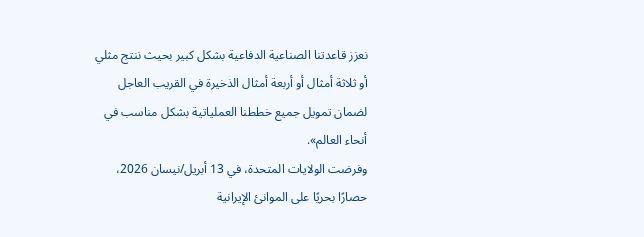نعزز قاعدتنا الصناعية الدفاعية بشكل كبير بحيث ننتج مثلي أو ثلاثة أمثال أو أربعة أمثال الذخيرة في القريب العاجل لضمان تمويل جميع خططنا العملياتية بشكل مناسب في أنحاء العالم».
وفرضت الولايات المتحدة، في 13 أبريل/نيسان 2026، حصارًا بحريًا على الموانئ الإيرانية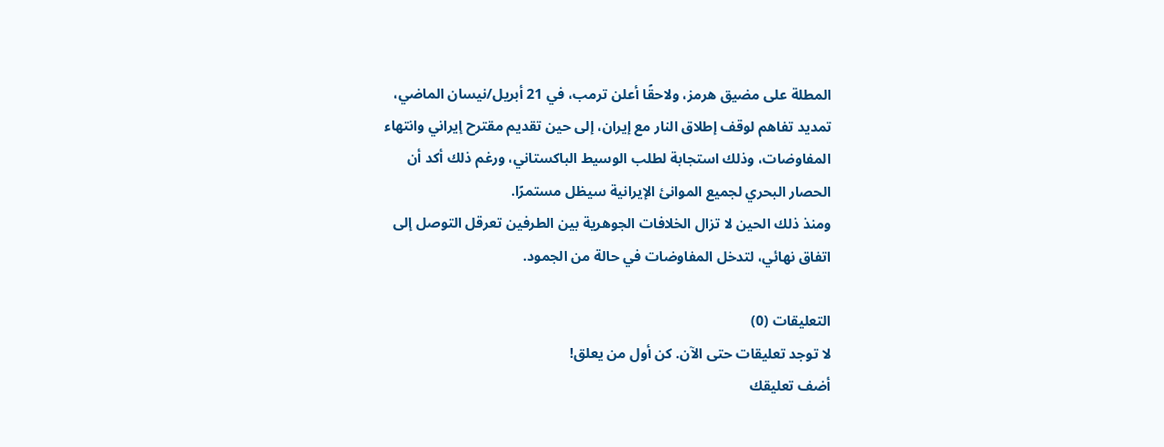المطلة على مضيق هرمز، ولاحقًا أعلن ترمب، في 21 أبريل/نيسان الماضي، تمديد تفاهم لوقف إطلاق النار مع إيران، إلى حين تقديم مقترح إيراني وانتهاء المفاوضات، وذلك استجابة لطلب الوسيط الباكستاني، ورغم ذلك أكد أن الحصار البحري لجميع الموانئ الإيرانية سيظل مستمرًا.
ومنذ ذلك الحين لا تزال الخلافات الجوهرية بين الطرفين تعرقل التوصل إلى اتفاق نهائي، لتدخل المفاوضات في حالة من الجمود.

التعليقات (0)
لا توجد تعليقات حتى الآن. كن أول من يعلق!
أضف تعليقك